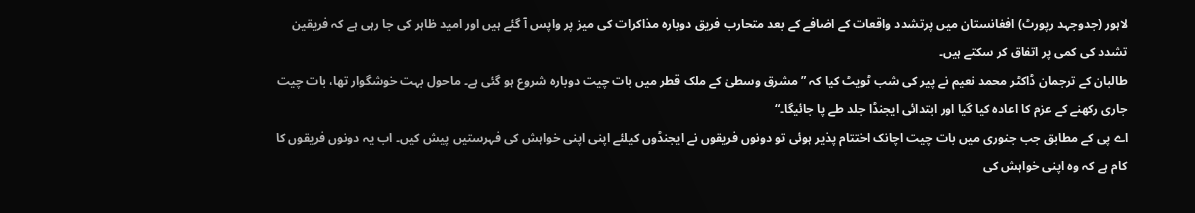لاہور (جدوجہد رپورٹ) افغانستان میں پرتشدد واقعات کے اضافے کے بعد متحارب فریق دوبارہ مذاکرات کی میز پر واپس آ گئے ہیں اور امید ظاہر کی جا رہی ہے کہ فریقین تشدد کی کمی پر اتفاق کر سکتے ہیں۔
طالبان کے ترجمان ڈاکٹر محمد نعیم نے پیر کی شب ٹویٹ کیا کہ ”مشرق وسطیٰ کے ملک قطر میں بات چیت دوبارہ شروع ہو گئی ہے۔ ماحول بہت خوشگوار تھا، بات چیت جاری رکھنے کے عزم کا اعادہ کیا گیا اور ابتدائی ایجنڈا جلد طے پا جائیگا۔“
اے پی کے مطابق جب جنوری میں بات چیت اچانک اختتام پذیر ہوئی تو دونوں فریقوں نے ایجنڈوں کیلئے اپنی اپنی خواہش کی فہرستیں پیش کیں۔ اب یہ دونوں فریقوں کا کام ہے کہ وہ اپنی خواہش کی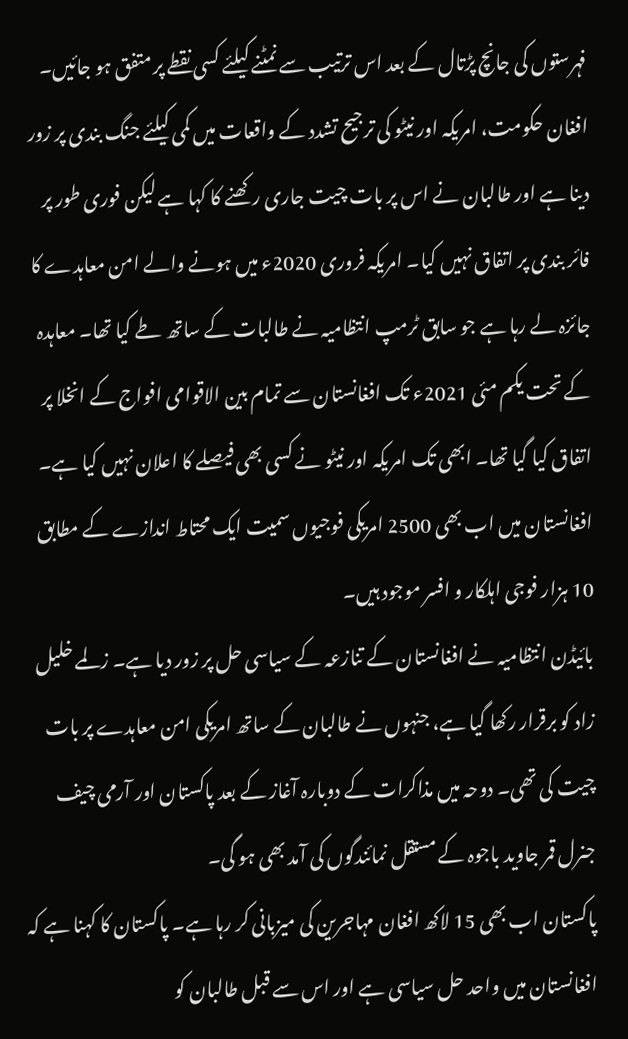فہرستوں کی جانچ پڑتال کے بعد اس ترتیب سے نمٹنے کیلئے کسی نقطے پر متفق ہو جائیں۔
افغان حکومت، امریکہ اور نیٹو کی ترجیح تشدد کے واقعات میں کمی کیلئے جنگ بندی پر زور دینا ہے اور طالبان نے اس پر بات چیت جاری رکھنے کا کہا ہے لیکن فوری طور پر فائر بندی پر اتفاق نہیں کیا۔ امریکہ فروری 2020ء میں ہونے والے امن معاہدے کا جائزہ لے رہا ہے جو سابق ٹرمپ انتظامیہ نے طالبات کے ساتھ طے کیا تھا۔ معاہدہ کے تحت یکم مئی 2021ء تک افغانستان سے تمام بین الاقوامی افواج کے انخلا پر اتفاق کیا گیا تھا۔ ابھی تک امریکہ اور نیٹو نے کسی بھی فیصلے کا اعلان نہیں کیا ہے۔ افغانستان میں اب بھی 2500 امریکی فوجیوں سمیت ایک محتاط اندازے کے مطابق 10 ہزار فوجی اہلکار و افسر موجود ہیں۔
بائیڈن انتظامیہ نے افغانستان کے تنازعہ کے سیاسی حل پر زور دیا ہے۔ زلمے خلیل زاد کو برقرار رکھا گیا ہے، جنہوں نے طالبان کے ساتھ امریکی امن معاہدے پر بات چیت کی تھی۔ دوحہ میں مذاکرات کے دوبارہ آغاز کے بعد پاکستان اور آرمی چیف جنرل قمر جاوید باجوہ کے مستقل نمائندگوں کی آمد بھی ہو گی۔
پاکستان اب بھی 15 لاکھ افغان مہاجرین کی میزبانی کر رہا ہے۔ پاکستان کا کہنا ہے کہ افغانستان میں واحد حل سیاسی ہے اور اس سے قبل طالبان کو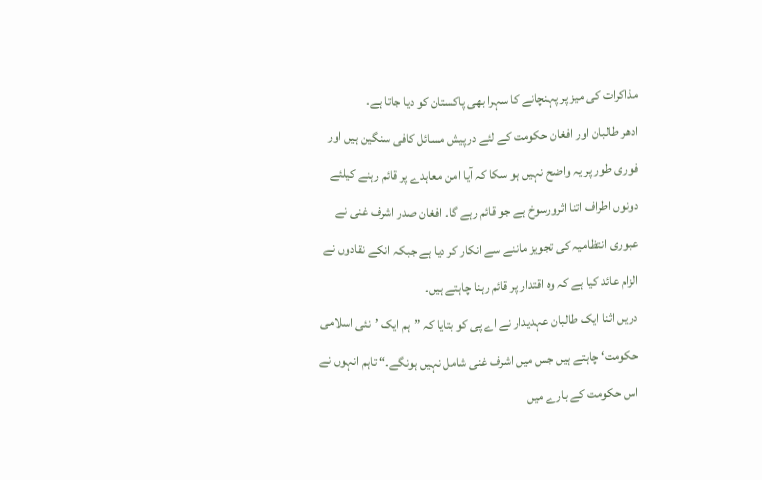مذاکرات کی میز پر پہنچانے کا سہرا بھی پاکستان کو دیا جاتا ہے۔
ادھر طالبان اور افغان حکومت کے لئے درپیش مسائل کافی سنگین ہیں اور فوری طور پر یہ واضح نہیں ہو سکا کہ آیا امن معاہدے پر قائم رہنے کیلئے دونوں اطراف اتنا اثرورسوخ ہے جو قائم رہے گا۔ افغان صدر اشرف غنی نے عبوری انتظامیہ کی تجویز ماننے سے انکار کر دیا ہے جبکہ انکے نقادوں نے الزام عائد کیا ہے کہ وہ اقتدار پر قائم رہنا چاہتے ہیں۔
دریں اثنا ایک طالبان عہدیدار نے اے پی کو بتایا کہ ”ہم ایک ’نئی اسلامی حکومت‘ چاہتے ہیں جس میں اشرف غنی شامل نہیں ہونگے۔“ تاہم انہوں نے اس حکومت کے بارے میں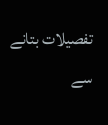تفصیلات بتانے سے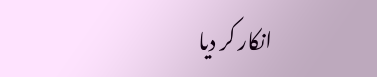انکار کر دیا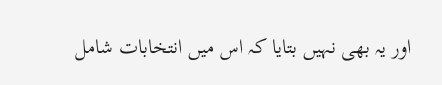اور یہ بھی نہیں بتایا کہ اس میں انتخابات شامل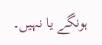ہونگے یا نہیں۔